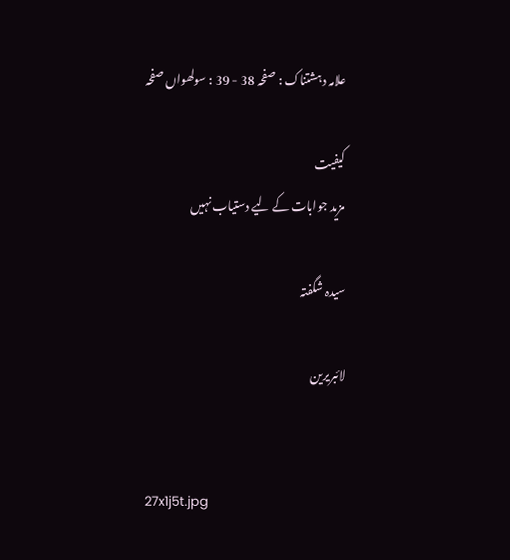علامہ دہشتناک : صفحہ 38 - 39 : سولھواں صفحہ

کیفیت
مزید جوابات کے لیے دستیاب نہیں

سیدہ شگفتہ

لائبریرین


27x1j5t.jpg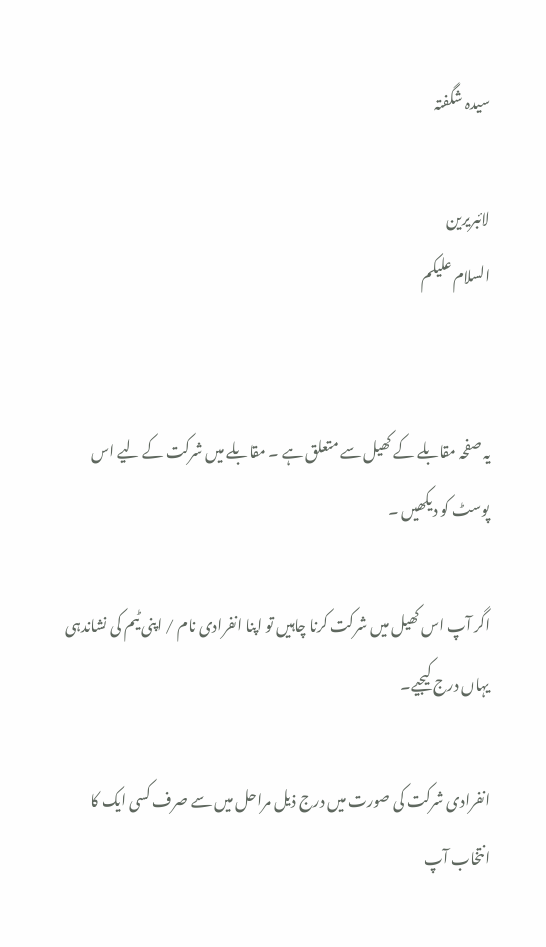سیدہ شگفتہ

لائبریرین
السلام علیکم


یہ صفحہ مقابلے کے کھیل سے متعلق ہے ۔ مقابلے میں شرکت کے لیے اس پوسٹ کو دیکھیں ۔

اگر آپ اس کھیل میں شرکت کرنا چاہیں تو اپنا انفرادی نام / اپنی ٹیم کی نشاندہی یہاں درج کیجیے۔

انفرادی شرکت کی صورت میں درج ذیل مراحل میں سے صرف کسی ایک کا انتخاب آپ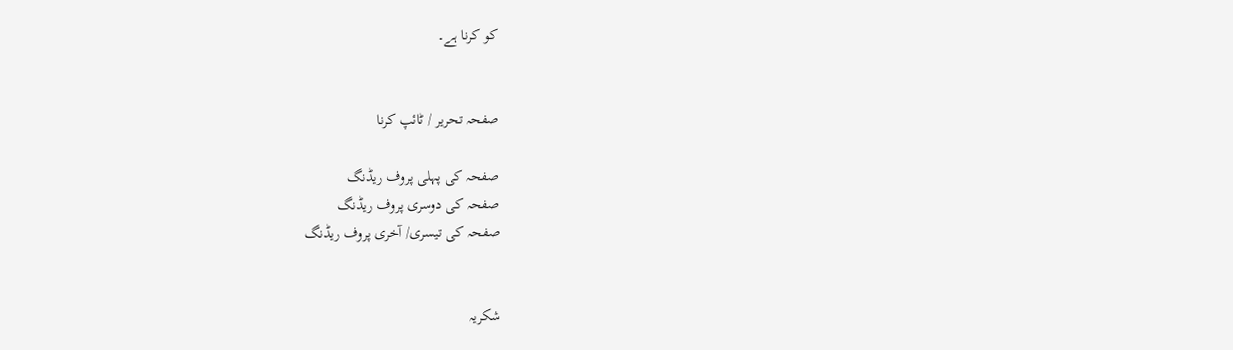کو کرنا ہے۔


صفحہ تحریر / ٹائپ کرنا

صفحہ کی پہلی پروف ریڈنگ
صفحہ کی دوسری پروف ریڈنگ
صفحہ کی تیسری/ آخری پروف ریڈنگ


شکریہ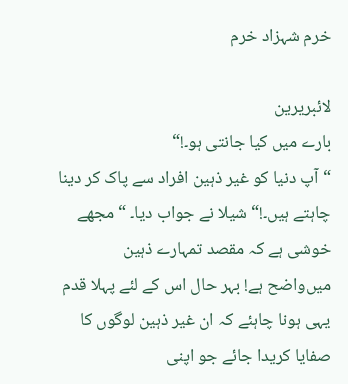خرم شہزاد خرم

لائبریرین
بارے میں کیا جانتی ہو۔!“
“آپ دنیا کو غیر ذہین افراد سے پاک کر دینا چاہتے ہیں۔!“ شیلا نے جواب دیا۔ “مجھے خوشی ہے کہ مقصد تمہارے ذہین میں‌واضح ہے! بہر حال اس کے لئے پہلا قدم یہی ہونا چاہئے کہ ان غیر ذہین لوگوں کا صفایا کریدا جائے جو اپنی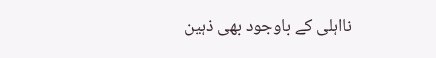نااہلی کے باوجود بھی ذہین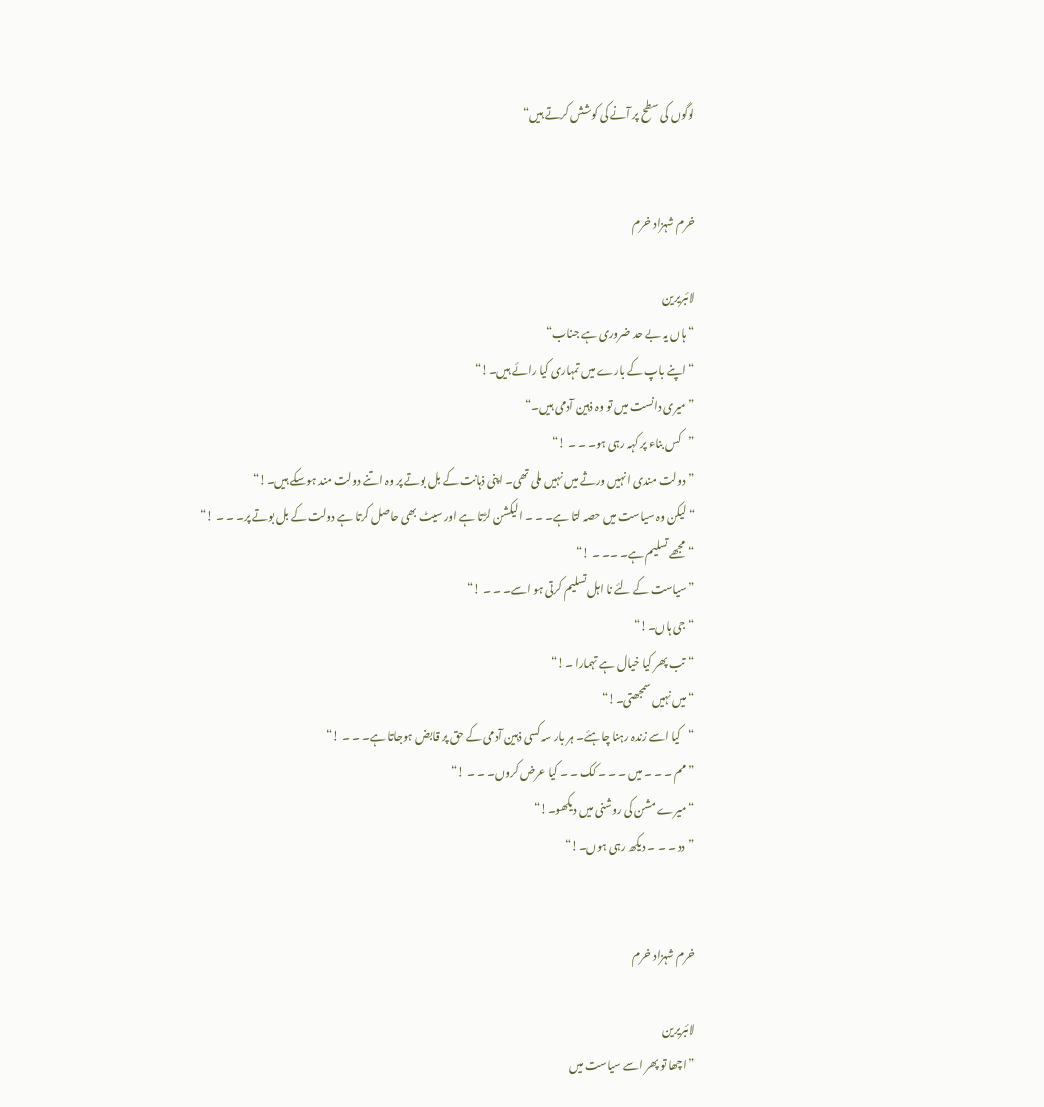لوگوں کی سطح پر آنے کی کوشش کرتے ہیں“


خرم شہزاد خرم

لائبریرین
“ہاں یہ بے حد ضروری ہے جناب“
“اپنے باپ کے بارے میں تمہاری کیا رائے ہیں۔!“
”میری دانست میں تو وہ ذہین آدمی ہیں۔“
”کس بناء پر کہہ رہی ہو۔ ۔ ۔ !“
”دولت مندی انہیں ورثے میں نہیں ملی تھی۔ اپنی ذہانت کے بل بوتے پر وہ اتنے دولت مند ہوسکے ہیں۔!“
“لیکن وہ سیاست میں حصہ لتا ہے۔ ۔ ۔ الیکشن لڑتا ہے اور سیٹ بھی حاصل کرتا ہے دولت کے بل بوتے پر۔ ۔ ۔ !“
“مجھے تسلیم ہے۔ ۔۔ ۔ !“
”سیاست کے لئے نا اہل تسلیم کرتی ہو اسے۔ ۔ ۔ !“
“جی ہاں۔!“
“تب پھر کیا خیال ہے تہمارا ۔!“
“میں نہیں سمجھتی۔!“
“کیا اسے زندہ رہنا چاہئے۔ ہر بار سہ کسی ذہین آدمی کے حق پر قابض ہوجاتا ہے۔ ۔ ۔ !“
”مم ۔ ۔ ۔ میں ۔ ۔ ۔ کک ۔ ۔ کیا عرض کروں۔ ۔ ۔ !“
“میرے مشن کی روشنی میں دیکھو۔!“
”دد ۔ ۔ ۔ دیکھ رہی ہوں۔!“


خرم شہزاد خرم

لائبریرین
”اچھا تو پھر اسے سیاست میں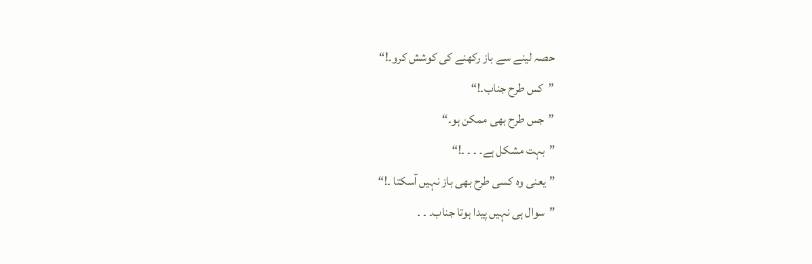حصہ لینے سے باز رکھنے کی کوشش کرو۔!“
”کس طرح جناب۔!“
”جس طرح بھی ممکن ہو۔“
”بہت مشکل ہے۔ ۔ ۔ ۔!“
”یعنی وہ کسی طرح بھی باز نہیں آسکتا ۔!“
”سوال ہی نہیں پیدا ہوتا جناب۔ ۔ ۔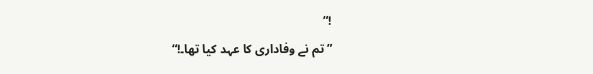!“
”تم نے وفاداری کا عہد کیا تھا۔!“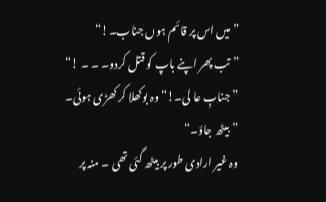”میں اس پر قائم ہوں جناب۔!“
”تب پھر اپنے باپ کو قتل کردو۔ ۔ ۔ !“
”جنابِ عا لی۔!“ وہ بوکھلا کر کھڑی ہوئی۔
”بیٹھ جاؤ۔“
وہ غیر ارادی طور پر بیٹھ گئی تھی ۔ منہ پر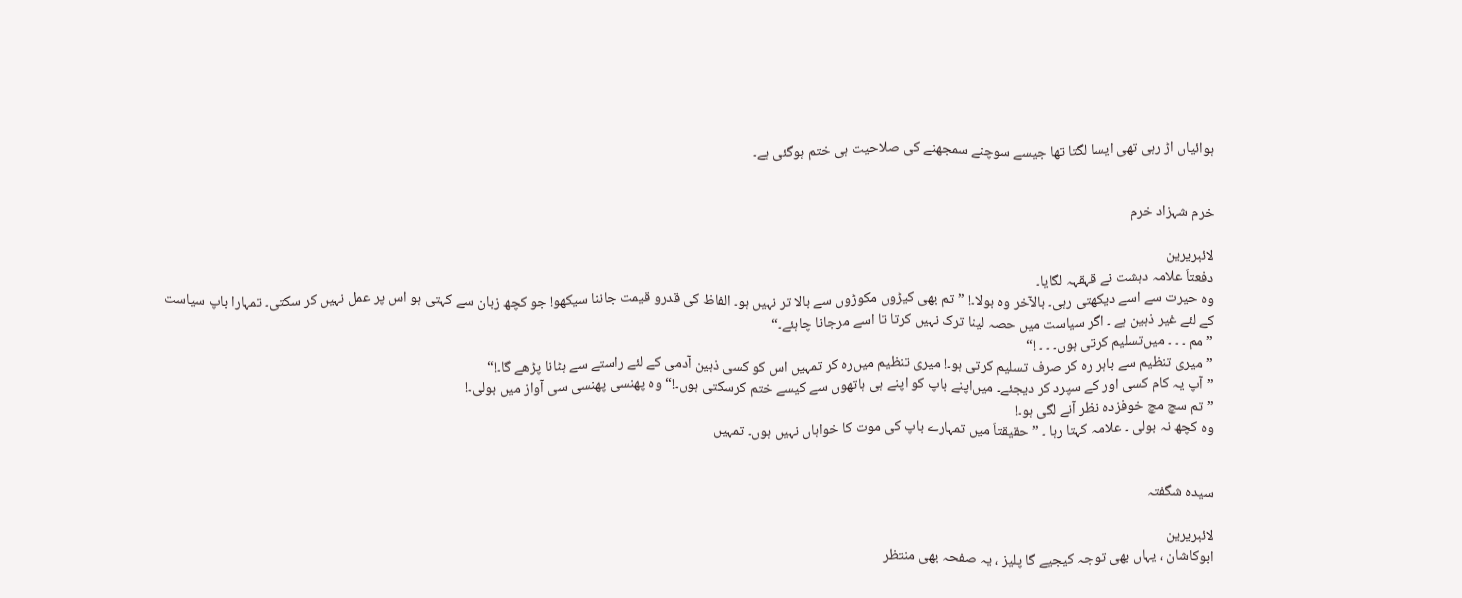ہوائیاں اڑ رہی تھی ایسا لگتا تھا جیسے سوچنے سمجھنے کی صلاحیت ہی ختم ہوگئی ہے۔


خرم شہزاد خرم

لائبریرین
دفعتاَ علامہ دہشت نے قہقہہ لگایا۔
وہ حیرت سے اسے دیکھتی رہی۔ بالآخر وہ بولا۔! ”تم بھی کیڑوں مکوڑوں سے بالا تر نہیں ہو۔ الفاظ کی قدرو قیمت جاننا سیکھو! جو کچھ زبان سے کہتی ہو اس پر عمل نہیں کر سکتی۔ تمہارا باپ سیاست کے لئے غیر ذہین ہے ۔ اگر سیاست میں حصہ لینا ترک نہیں کرتا تا اسے مرجانا چاہئے۔“
”مم ۔ ۔ ۔ میں‌تسلیم کرتی ہوں۔ ۔ ۔ !“
”میری تنظیم سے باہر رہ کر صرف تسلیم کرتی ہو۔! میری تنظیم میں‌رہ کر تمہیں اس کو کسی ذہین آدمی کے لئے راستے سے ہٹانا پڑھے گا۔!“
”آپ یہ کام کسی اور کے سپرد کر دیجئے۔ میں‌اپنے باپ کو اپنے ہی ہاتھوں سے کیسے ختم کرسکتی ہوں۔!“ وہ پھنسی پھنسی سی آواز میں بولی۔!
”تم سچ مچ خوفزدہ نظر آنے لگی ہو۔!
وہ کچھ نہ بولی ۔ علامہ کہتا رہا ۔ ”حقیقتاَ میں تمہارے باپ کی موت کا خواہاں نہیں ہوں۔ تمہیں


سیدہ شگفتہ

لائبریرین
ابوکاشان ، یہاں بھی توجہ کیجیے گا پلیز ، یہ صفحہ بھی منتظر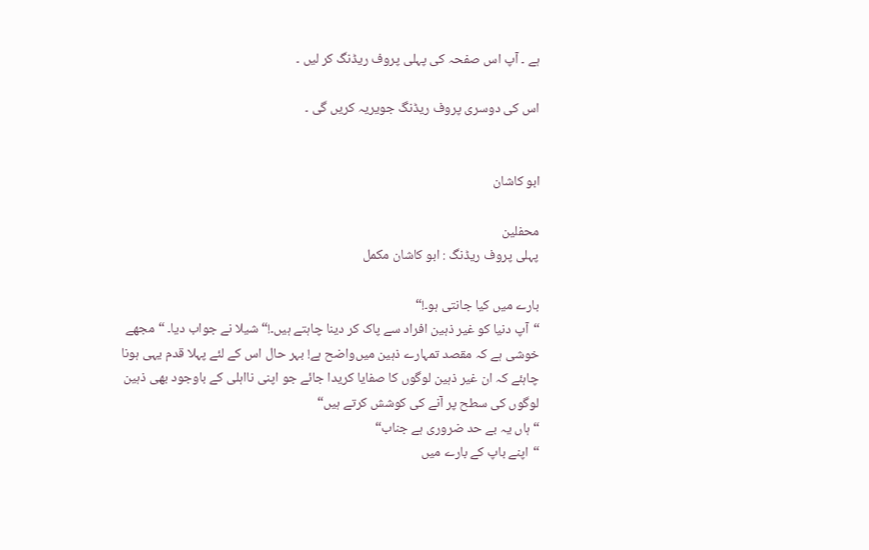ہے ۔ آپ اس صفحہ کی پہلی پروف ریڈنگ کر لیں ۔

اس کی دوسری پروف ریڈنگ جویریہ کریں گی ۔


ابو کاشان

محفلین
پہلی پروف ریڈنگ : ابو کاشان مکمل

بارے میں کیا جانتی ہو۔!“
“آپ دنیا کو غیر ذہین افراد سے پاک کر دینا چاہتے ہیں۔!“ شیلا نے جواب دیا۔ “مجھے خوشی ہے کہ مقصد تمہارے ذہین میں‌واضح ہے! بہر حال اس کے لئے پہلا قدم یہی ہونا چاہئے کہ ان غیر ذہین لوگوں کا صفایا کریدا جائے جو اپنی نااہلی کے باوجود بھی ذہین لوگوں کی سطح پر آنے کی کوشش کرتے ہیں“
“ہاں یہ بے حد ضروری ہے جناب“
“اپنے باپ کے بارے میں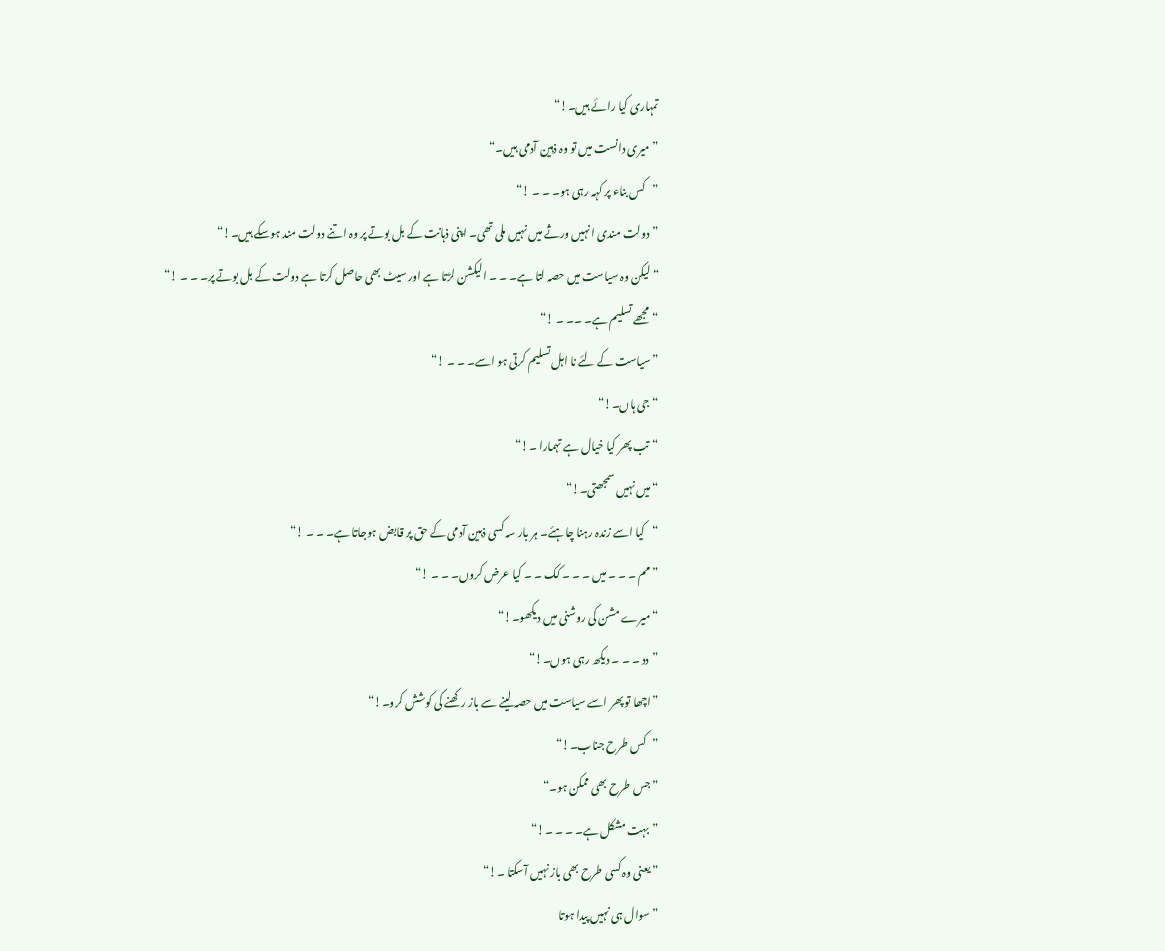تمہاری کیا رائے ہیں۔!“
”میری دانست میں تو وہ ذہین آدمی ہیں۔“
”کس بناء پر کہہ رہی ہو۔ ۔ ۔ !“
”دولت مندی انہیں ورثے میں نہیں ملی تھی۔ اپنی ذہانت کے بل بوتے پر وہ اتنے دولت مند ہوسکے ہیں۔!“
“لیکن وہ سیاست میں حصہ لتا ہے۔ ۔ ۔ الیکشن لڑتا ہے اور سیٹ بھی حاصل کرتا ہے دولت کے بل بوتے پر۔ ۔ ۔ !“
“مجھے تسلیم ہے۔ ۔۔ ۔ !“
”سیاست کے لئے نا اہل تسلیم کرتی ہو اسے۔ ۔ ۔ !“
“جی ہاں۔!“
“تب پھر کیا خیال ہے تہمارا ۔!“
“میں نہیں سمجھتی۔!“
“کیا اسے زندہ رہنا چاہئے۔ ہر بار سہ کسی ذہین آدمی کے حق پر قابض ہوجاتا ہے۔ ۔ ۔ !“
”مم ۔ ۔ ۔ میں ۔ ۔ ۔ کک ۔ ۔ کیا عرض کروں۔ ۔ ۔ !“
“میرے مشن کی روشنی میں دیکھو۔!“
”دد ۔ ۔ ۔ دیکھ رہی ہوں۔!“
”اچھا تو پھر اسے سیاست میں حصہ لینے سے باز رکھنے کی کوشش کرو۔!“
”کس طرح جناب۔!“
”جس طرح بھی ممکن ہو۔“
”بہت مشکل ہے۔ ۔ ۔ ۔!“
”یعنی وہ کسی طرح بھی باز نہیں آسکتا ۔!“
”سوال ہی نہیں پیدا ہوتا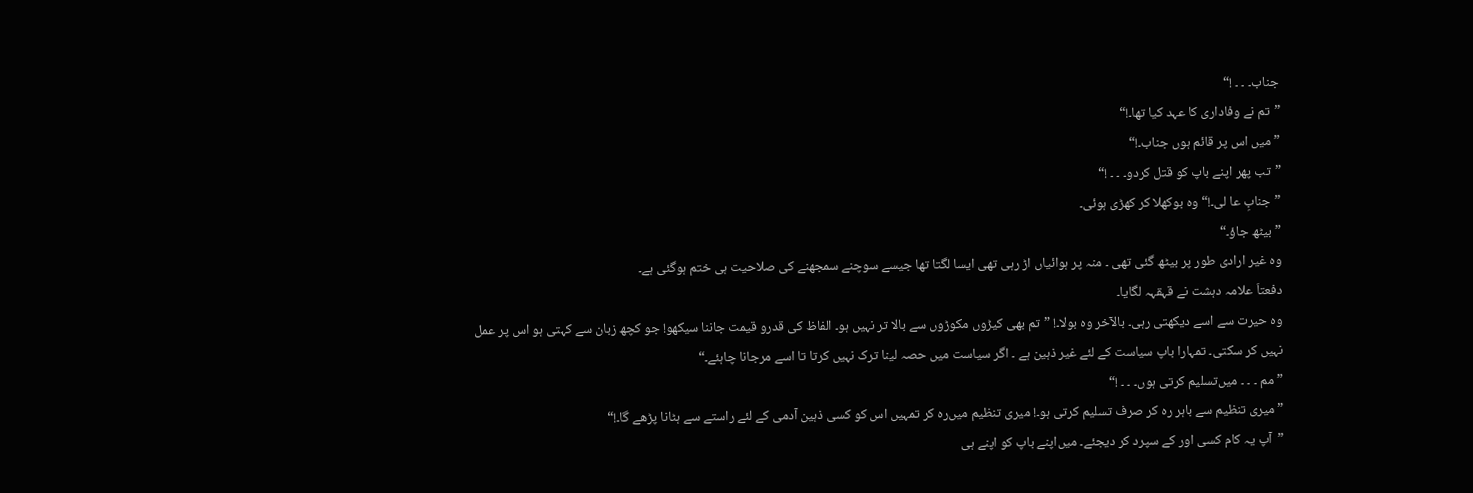جناب۔ ۔ ۔ !“
”تم نے وفاداری کا عہد کیا تھا۔!“
”میں اس پر قائم ہوں جناب۔!“
”تب پھر اپنے باپ کو قتل کردو۔ ۔ ۔ !“
”جنابِ عا لی۔!“ وہ بوکھلا کر کھڑی ہوئی۔
”بیٹھ جاؤ۔“
وہ غیر ارادی طور پر بیٹھ گئی تھی ۔ منہ پر ہوائیاں اڑ رہی تھی ایسا لگتا تھا جیسے سوچنے سمجھنے کی صلاحیت ہی ختم ہوگئی ہے۔
دفعتاَ علامہ دہشت نے قہقہہ لگایا۔
وہ حیرت سے اسے دیکھتی رہی۔ بالآخر وہ بولا۔! ”تم بھی کیڑوں مکوڑوں سے بالا تر نہیں ہو۔ الفاظ کی قدرو قیمت جاننا سیکھو! جو کچھ زبان سے کہتی ہو اس پر عمل نہیں کر سکتی۔ تمہارا باپ سیاست کے لئے غیر ذہین ہے ۔ اگر سیاست میں حصہ لینا ترک نہیں کرتا تا اسے مرجانا چاہئے۔“
”مم ۔ ۔ ۔ میں‌تسلیم کرتی ہوں۔ ۔ ۔ !“
”میری تنظیم سے باہر رہ کر صرف تسلیم کرتی ہو۔! میری تنظیم میں‌رہ کر تمہیں اس کو کسی ذہین آدمی کے لئے راستے سے ہٹانا پڑھے گا۔!“
”آپ یہ کام کسی اور کے سپرد کر دیجئے۔ میں‌اپنے باپ کو اپنے ہی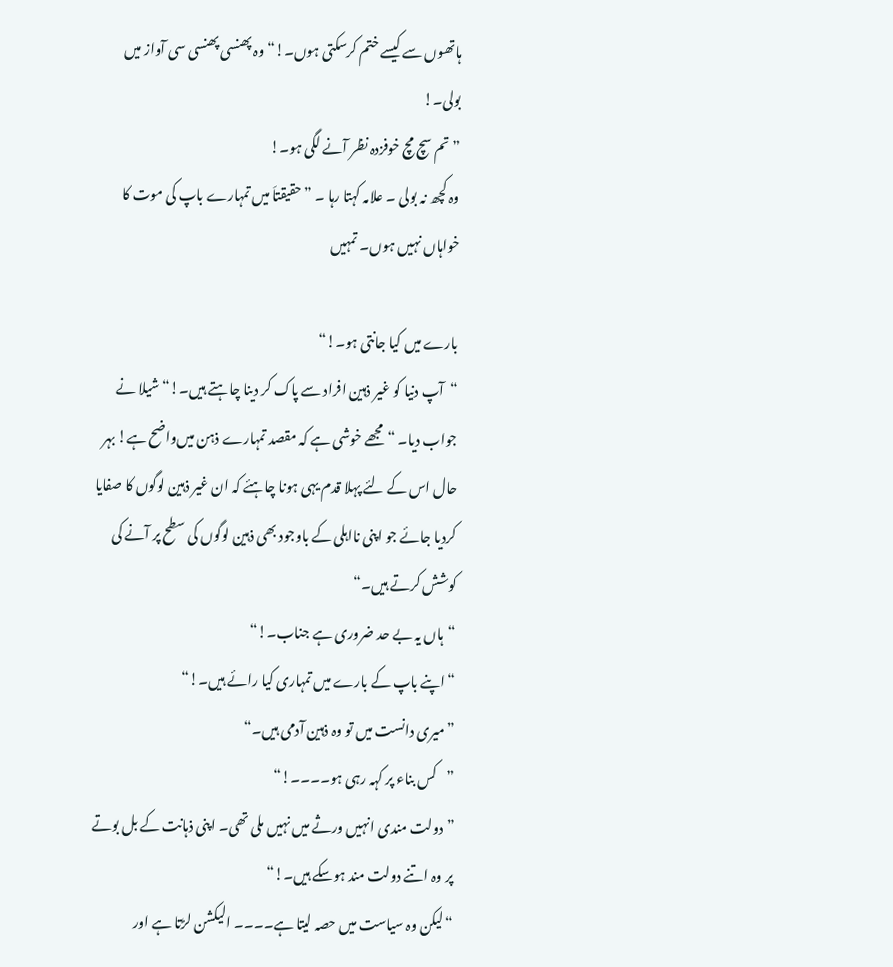ہاتھوں سے کیسے ختم کرسکتی ہوں۔!“ وہ پھنسی پھنسی سی آواز میں بولی۔!
”تم سچ مچ خوفزدہ نظر آنے لگی ہو۔!
وہ کچھ نہ بولی ۔ علامہ کہتا رہا ۔ ”حقیقتاَ میں تمہارے باپ کی موت کا خواہاں نہیں ہوں۔ تمہیں

بارے میں کیا جانتی ہو۔!“
“آپ دنیا کو غیر ذہین افراد سے پاک کر دینا چاہتے ہیں۔!“ شیلا نے جواب دیا۔ “مجھے خوشی ہے کہ مقصد تمہارے ذہن میں‌واضح ہے! بہر حال اس کے لئے پہلا قدم یہی ہونا چاہئے کہ ان غیر ذہین لوگوں کا صفایا کردیا جائے جو اپنی نااہلی کے باوجود بھی ذہین لوگوں کی سطح پر آنے کی کوشش کرتے ہیں۔“
“ہاں یہ بے حد ضروری ہے جناب۔!“
“اپنے باپ کے بارے میں تمہاری کیا رائے ہیں۔!“
”میری دانست میں تو وہ ذہین آدمی ہیں۔“
”کس بناء پر کہہ رہی ہو۔۔۔۔!“
”دولت مندی انہیں ورثے میں نہیں ملی تھی۔ اپنی ذہانت کے بل بوتے پر وہ اتنے دولت مند ہوسکے ہیں۔!“
“لیکن وہ سیاست میں حصہ لیتا ہے۔۔۔۔ الیکشن لڑتا ہے اور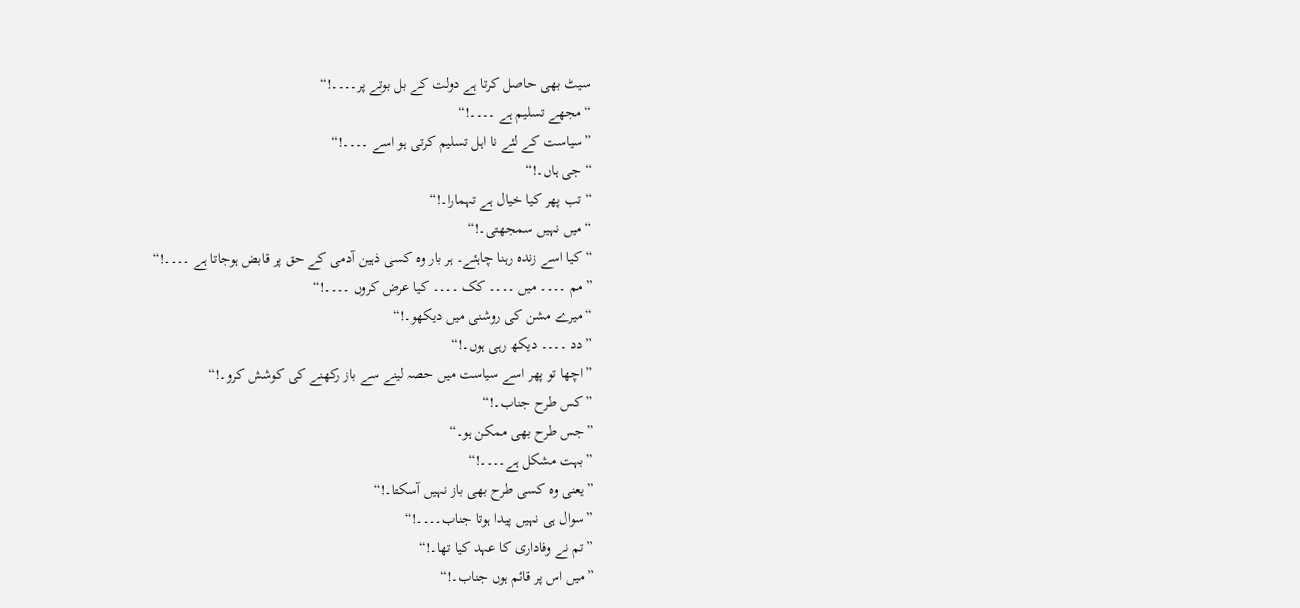سیٹ بھی حاصل کرتا ہے دولت کے بل بوتے پر۔۔۔۔!“
“مجھے تسلیم ہے ۔۔۔۔!“
”سیاست کے لئے نا اہل تسلیم کرتی ہو اسے ۔۔۔۔!“
“جی ہاں۔!“
“تب پھر کیا خیال ہے تہمارا۔!“
“میں نہیں سمجھتی۔!“
“کیا اسے زندہ رہنا چاہئے۔ ہر بار وہ کسی ذہین آدمی کے حق پر قابض ہوجاتا ہے ۔۔۔۔!“
”مم ۔۔۔۔ میں ۔۔۔۔ کک ۔۔۔۔ کیا عرض کروں ۔۔۔۔!“
“میرے مشن کی روشنی میں دیکھو۔!“
”دد ۔۔۔۔ دیکھ رہی ہوں۔!“
”اچھا تو پھر اسے سیاست میں حصہ لینے سے باز رکھنے کی کوشش کرو۔!“
”کس طرح جناب۔!“
”جس طرح بھی ممکن ہو۔“
”بہت مشکل ہے۔۔۔۔!“
”یعنی وہ کسی طرح بھی باز نہیں آسکتا۔!“
”سوال ہی نہیں پیدا ہوتا جناب۔۔۔۔!“
”تم نے وفاداری کا عہد کیا تھا۔!“
”میں اس پر قائم ہوں جناب۔!“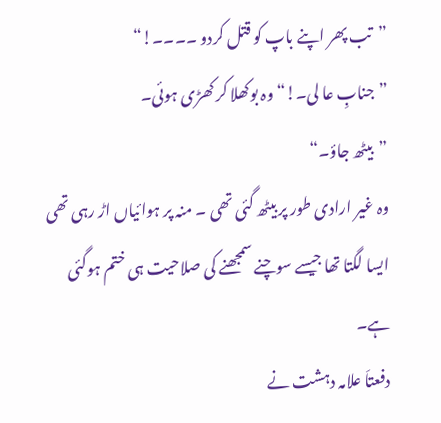”تب پھر اپنے باپ کو قتل کردو ۔۔۔۔!“
”جنابِ عا لی۔!“ وہ بوکھلا کر کھڑی ہوئی۔
”بیٹھ جاؤ۔“
وہ غیر ارادی طور پر بیٹھ گئی تھی ۔ منہ پر ہوائیاں اڑ رہی تھی ایسا لگتا تھا جیسے سوچنے سمجھنے کی صلاحیت ہی ختم ہوگئی ہے۔
دفعتاَ علامہ دہشت نے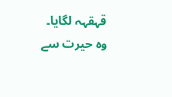قہقہہ لگایا۔
وہ حیرت سے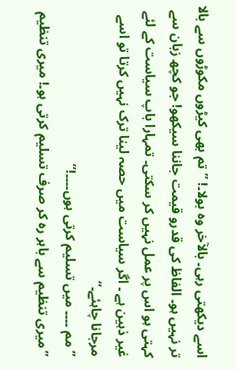اسے دیکھتی رہی۔ بالآخر وہ بولا۔! ”تم بھی کیڑوں مکوڑوں سے بالا تر نہیں ہو۔ الفاظ کی قدرو قیمت جاننا سیکھو! جو کچھ زبان سے کہتی ہو اس پر عمل نہیں کر سکتی۔ تمہارا باپ سیاست کے لئے غیر ذہین ہے ۔ اگر سیاست میں حصہ لینا ترک نہیں کرتا تو اسے مرجانا چاہئے۔“
”مم ۔۔۔۔ میں ‌تسلیم کرتی ہوں۔۔۔۔!“
”میری تنظیم سے باہر رہ کر صرف تسلیم کرتی ہو۔! میری تنظیم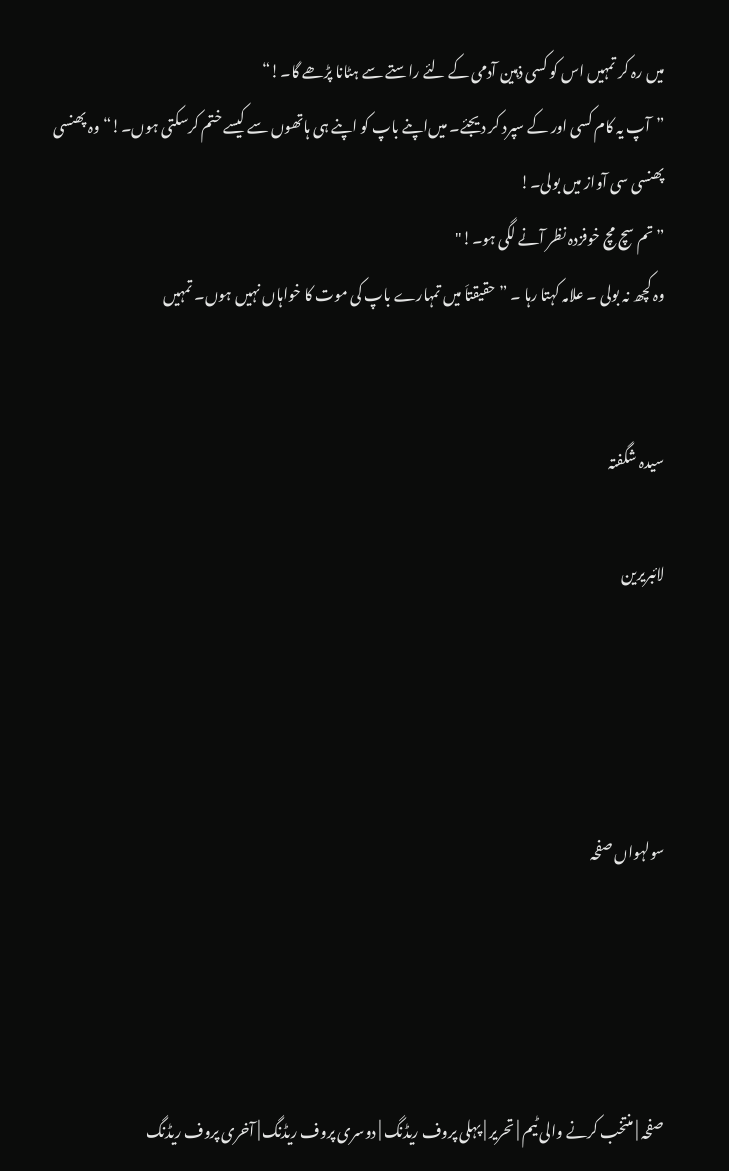میں‌ رہ کر تمہیں اس کو کسی ذہین آدمی کے لئے راستے سے ہٹانا پڑھے گا۔!“
”آپ یہ کام کسی اور کے سپرد کر دیجئے۔ میں‌اپنے باپ کو اپنے ہی ہاتھوں سے کیسے ختم کرسکتی ہوں۔!“ وہ پھنسی پھنسی سی آواز میں بولی۔!
”تم سچ مچ خوفزدہ نظر آنے لگی ہو۔!"
وہ کچھ نہ بولی ۔ علامہ کہتا رہا ۔ ”حقیقتاَ میں تمہارے باپ کی موت کا خواہاں نہیں ہوں۔ تمہیں


سیدہ شگفتہ

لائبریرین




سولہواں صفحہ




صفحہ | منتخب کرنے والی ٹیم | تحریر | پہلی پروف ریڈنگ | دوسری پروف ریڈنگ | آخری پروف ریڈنگ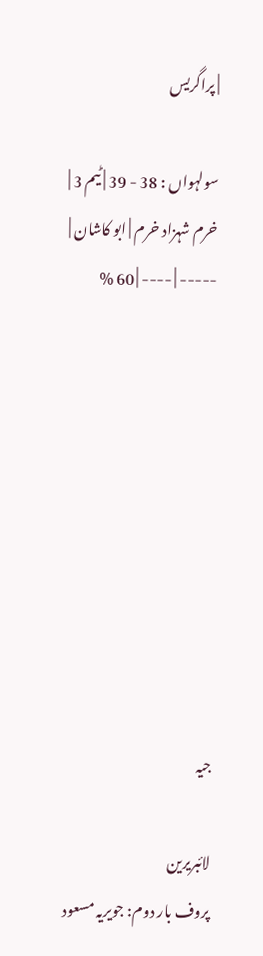| پراگریس

سولہواں : 38 - 39 | ٹیم 3 | خرم شہزاد خرم | ابو کاشان | ----- | ---- | 60 %









جیہ

لائبریرین
پروف بار دوم: جویریہ مسعود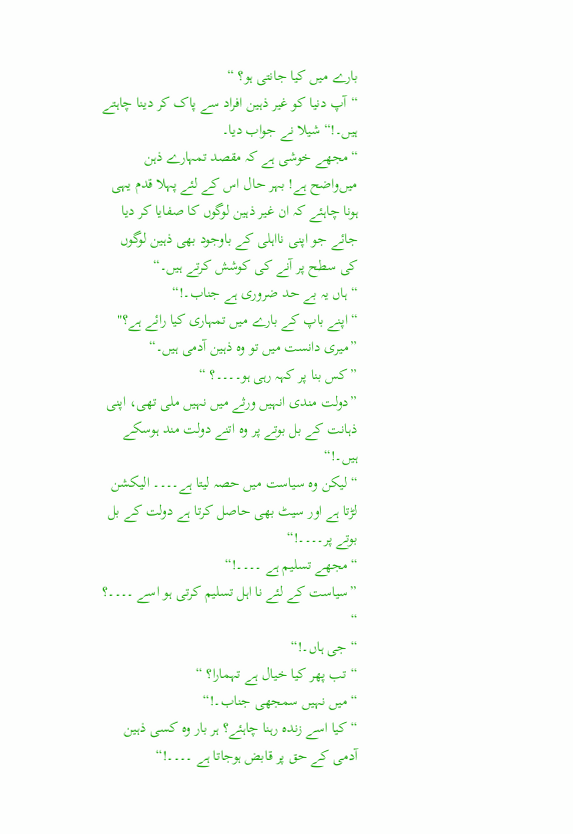بارے میں کیا جانتی ہو؟ “
“آپ دنیا کو غیر ذہین افراد سے پاک کر دینا چاہتے ہیں۔!“ شیلا نے جواب دیا۔
“مجھے خوشی ہے کہ مقصد تمہارے ذہن میں‌واضح ہے! بہر حال اس کے لئے پہلا قدم یہی ہونا چاہئے کہ ان غیر ذہین لوگوں کا صفایا کر دیا جائے جو اپنی نااہلی کے باوجود بھی ذہین لوگوں کی سطح پر آنے کی کوشش کرتے ہیں۔“
“ہاں یہ بے حد ضروری ہے جناب۔!“
“اپنے باپ کے بارے میں تمہاری کیا رائے ہے؟"
”میری دانست میں تو وہ ذہین آدمی ہیں۔“
”کس بنا پر کہہ رہی ہو۔۔۔۔؟ “
”دولت مندی انہیں ورثے میں نہیں ملی تھی، اپنی ذہانت کے بل بوتے پر وہ اتنے دولت مند ہوسکے ہیں۔!“
“لیکن وہ سیاست میں حصہ لیتا ہے۔۔۔۔ الیکشن لڑتا ہے اور سیٹ بھی حاصل کرتا ہے دولت کے بل بوتے پر۔۔۔۔!“
“مجھے تسلیم ہے ۔۔۔۔!“
”سیاست کے لئے نا اہل تسلیم کرتی ہو اسے ۔۔۔۔؟ “
“جی ہاں۔!“
“تب پھر کیا خیال ہے تہمارا؟ “
“میں نہیں سمجھی جناب۔!“
“کیا اسے زندہ رہنا چاہئے؟ ہر بار وہ کسی ذہین آدمی کے حق پر قابض ہوجاتا ہے ۔۔۔۔!“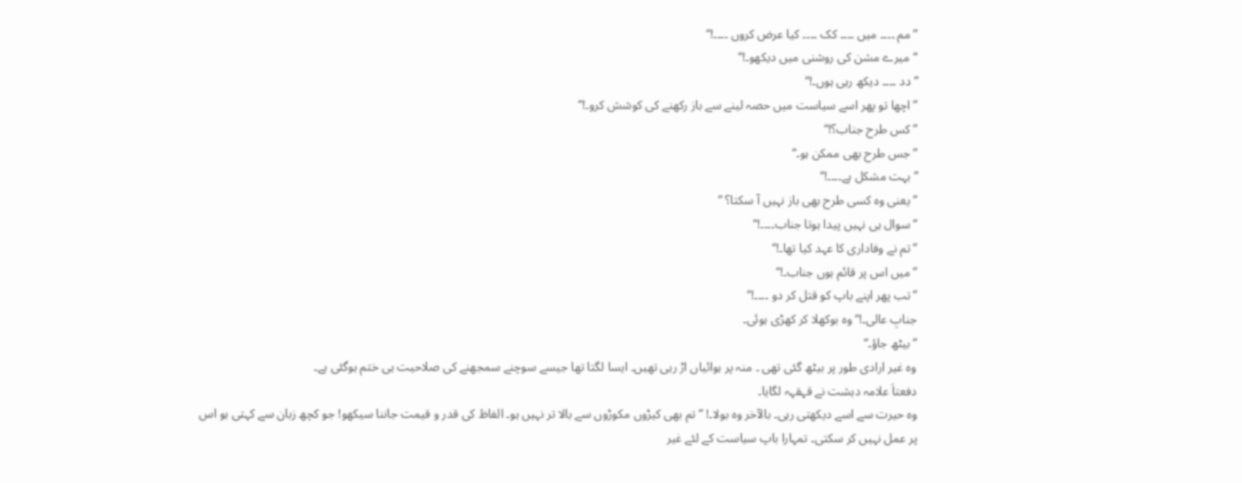”مم ۔۔۔۔ میں ۔۔۔۔ کک ۔۔۔۔ کیا عرض کروں ۔۔۔۔!“
“میرے مشن کی روشنی میں دیکھو۔!“
”دد ۔۔۔۔ دیکھ رہی ہوں۔!“
”اچھا تو پھر اسے سیاست میں حصہ لینے سے باز رکھنے کی کوشش کرو۔!“
”کس طرح جناب؟!“
”جس طرح بھی ممکن ہو۔“
”بہت مشکل ہے۔۔۔۔!“
”یعنی وہ کسی طرح بھی باز نہیں آ سکتا؟ “
”سوال ہی نہیں پیدا ہوتا جناب۔۔۔۔!“
”تم نے وفاداری کا عہد کیا تھا۔!“
”میں اس پر قائم ہوں جناب۔!“
”تب پھر اپنے باپ کو قتل کر دو ۔۔۔۔!“
جنابِ عالی۔!“ وہ بوکھلا کر کھڑی ہوئی۔
”بیٹھ جاؤ۔“
وہ غیر ارادی طور پر بیٹھ گئی تھی ۔ منہ پر ہوائیاں اڑ رہی تھیں۔ ایسا لگتا تھا جیسے سوچنے سمجھنے کی صلاحیت ہی ختم ہوگئی ہے۔
دفعتاَ علامہ دہشت نے قہقہہ لگایا۔
وہ حیرت سے اسے دیکھتی رہی۔ بالآخر وہ بولا۔! ”تم بھی کیڑوں مکوڑوں سے بالا تر نہیں ہو۔ الفاظ کی قدر و قیمت جاننا سیکھو! جو کچھ زبان سے کہتی ہو اس پر عمل نہیں کر سکتی۔ تمہارا باپ سیاست کے لئے غیر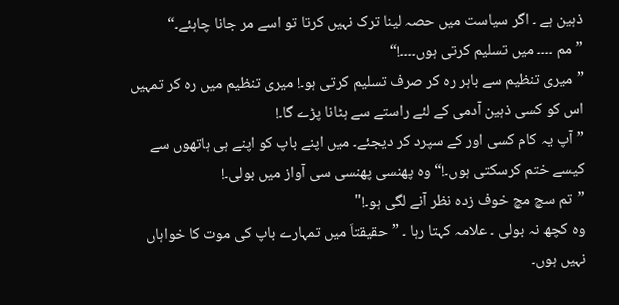ذہین ہے ۔ اگر سیاست میں حصہ لینا ترک نہیں کرتا تو اسے مر جانا چاہئے۔“
”مم ۔۔۔۔ میں ‌تسلیم کرتی ہوں۔۔۔۔!“
”میری تنظیم سے باہر رہ کر صرف تسلیم کرتی ہو۔! میری تنظیم میں‌ رہ کر تمہیں اس کو کسی ذہین آدمی کے لئے راستے سے ہٹانا پڑے گا۔!
”آپ یہ کام کسی اور کے سپرد کر دیجئے۔ میں‌ اپنے باپ کو اپنے ہی ہاتھوں سے کیسے ختم کرسکتی ہوں۔!“ وہ پھنسی پھنسی سی آواز میں بولی۔!
”تم سچ مچ خوف زدہ نظر آنے لگی ہو۔!"
وہ کچھ نہ بولی ۔ علامہ کہتا رہا ۔ ”حقیقتاَ میں تمہارے باپ کی موت کا خواہاں نہیں ہوں۔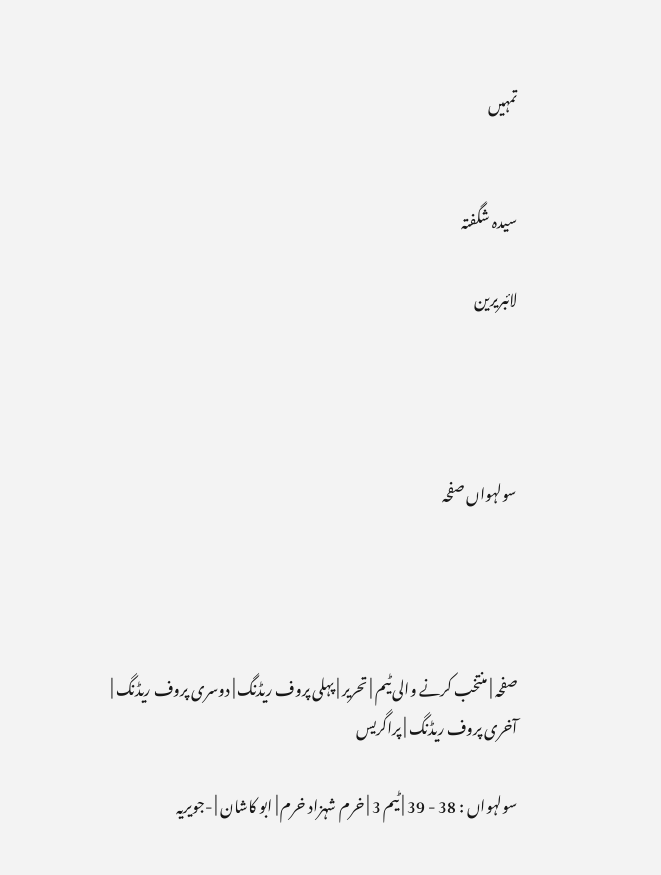تمہیں


سیدہ شگفتہ

لائبریرین




سولہواں صفحہ




صفحہ | منتخب کرنے والی ٹیم | تحریر | پہلی پروف ریڈنگ | دوسری پروف ریڈنگ | آخری پروف ریڈنگ | پراگریس

سولہواں : 38 - 39 | ٹیم 3 | خرم شہزاد خرم | ابو کاشان | -جویریہ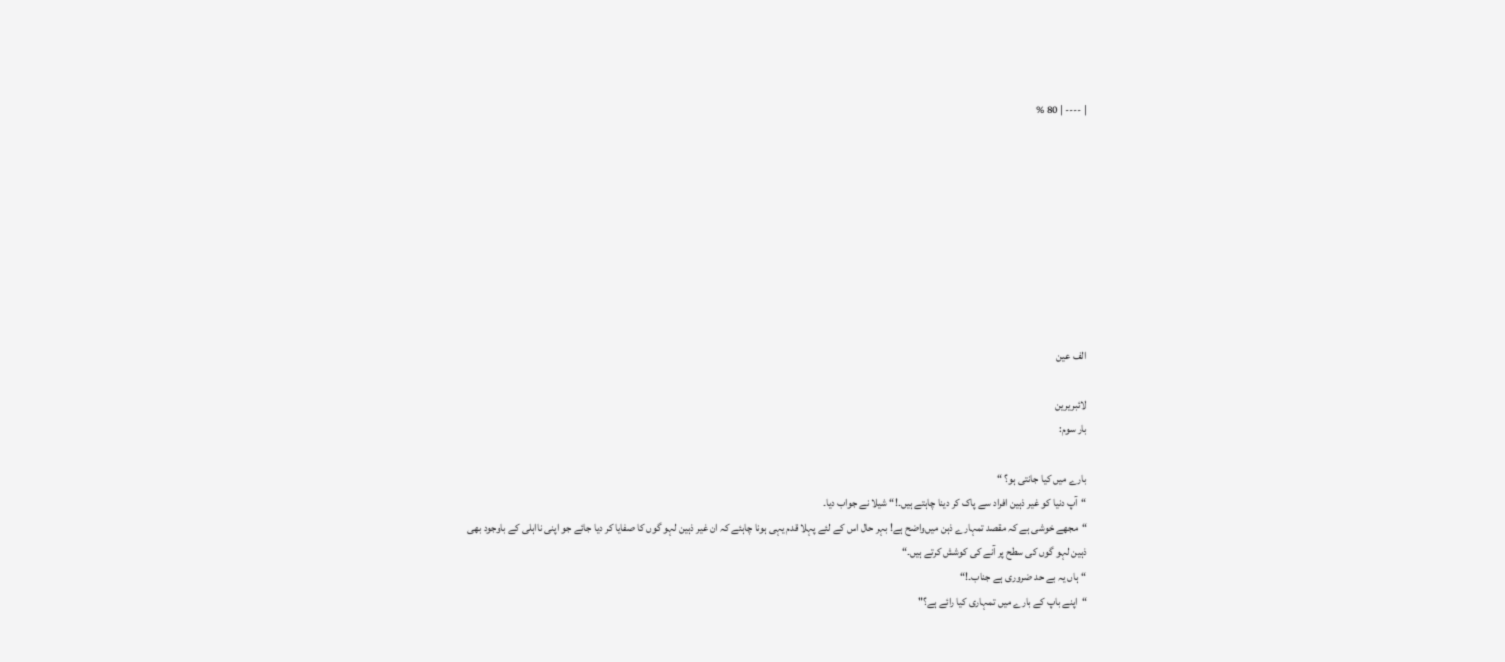| ---- | 80 %









الف عین

لائبریرین
بار سوم:

بارے میں کیا جانتی ہو؟ “
“آپ دنیا کو غیر ذہین افراد سے پاک کر دینا چاہتے ہیں۔!“ شیلا نے جواب دیا۔
“مجھے خوشی ہے کہ مقصد تمہارے ذہن میں‌واضح ہے! بہر حال اس کے لئے پہلا قدم یہی ہونا چاہئے کہ ان غیر ذہین لہو گوں کا صفایا کر دیا جائے جو اپنی نااہلی کے باوجود بھی ذہین لہو گوں کی سطح پر آنے کی کوشش کرتے ہیں۔“
“ہاں یہ بے حد ضروری ہے جناب۔!“
“اپنے باپ کے بارے میں تمہاری کیا رائے ہے؟"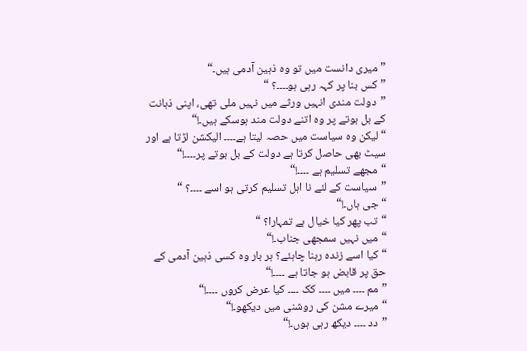”میری دانست میں تو وہ ذہین آدمی ہیں۔“
”کس بنا پر کہہ رہی ہو۔۔۔۔؟ “
”دولت مندی انہیں ورثے میں نہیں ملی تھی، اپنی ذہانت کے بل بوتے پر وہ اتنے دولت مند ہوسکے ہیں۔!“
“لیکن وہ سیاست میں حصہ لیتا ہے۔۔۔۔ الیکشن لڑتا ہے اور سیٹ بھی حاصل کرتا ہے دولت کے بل بوتے پر۔۔۔۔!“
“مجھے تسلیم ہے ۔۔۔۔!“
”سیاست کے لئے نا اہل تسلیم کرتی ہو اسے ۔۔۔۔؟ “
“جی ہاں۔!“
“تب پھر کیا خیال ہے تمہارا؟ “
“میں نہیں سمجھی جناب۔!“
“کیا اسے زندہ رہنا چاہئے؟ ہر بار وہ کسی ذہین آدمی کے حق پر قابض ہو جاتا ہے ۔۔۔۔!“
”مم ۔۔۔۔ میں ۔۔۔۔ کک ۔۔۔۔ کیا عرض کروں ۔۔۔۔!“
“میرے مشن کی روشنی میں دیکھو۔!“
”دد ۔۔۔۔ دیکھ رہی ہوں۔!“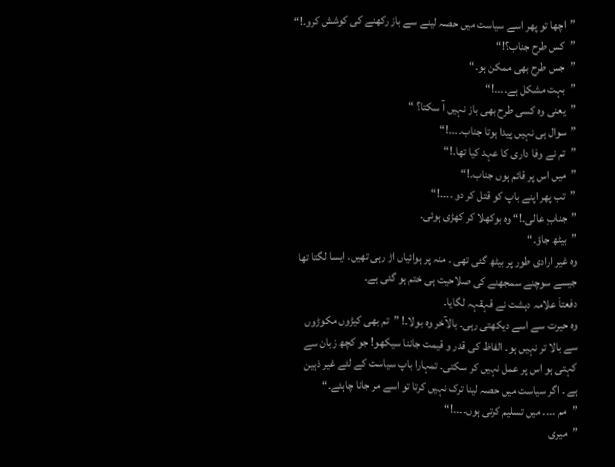”اچھا تو پھر اسے سیاست میں حصہ لینے سے باز رکھنے کی کوشش کرو۔!“
”کس طرح جناب؟!“
”جس طرح بھی ممکن ہو۔“
”بہت مشکل ہے۔۔۔۔!“
”یعنی وہ کسی طرح بھی باز نہیں آ سکتا؟ “
”سوال ہی نہیں پیدا ہوتا جناب۔۔۔۔!“
”تم نے وفا داری کا عہد کیا تھا۔!“
”میں اس پر قائم ہوں جناب۔!“
”تب پھر اپنے باپ کو قتل کر دو ۔۔۔۔!“
”جنابِ عالی۔!“ وہ بوکھلا کر کھڑی ہوئی۔
”بیٹھ جاؤ۔“
وہ غیر ارادی طور پر بیٹھ گئی تھی ۔ منہ پر ہوائیاں اڑ رہی تھیں۔ ایسا لگتا تھا جیسے سوچنے سمجھنے کی صلاحیت ہی ختم ہو گئی ہے۔
دفعتاَ علامہ دہشت نے قہقہہ لگایا۔
وہ حیرت سے اسے دیکھتی رہی۔ بالآخر وہ بولا۔! ”تم بھی کیڑوں مکوڑوں سے بالا تر نہیں ہو۔ الفاظ کی قدر و قیمت جاننا سیکھو! جو کچھ زبان سے کہتی ہو اس پر عمل نہیں کر سکتی۔ تمہارا باپ سیاست کے لئے غیر ذہین ہے ۔ اگر سیاست میں حصہ لینا ترک نہیں کرتا تو اسے مر جانا چاہئے۔“
”مم ۔۔۔۔ میں ‌تسلیم کرتی ہوں۔۔۔۔!“
”میری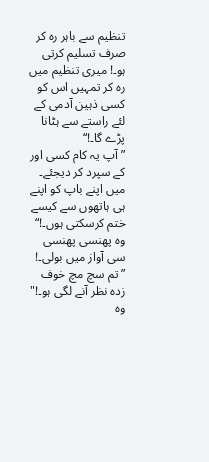تنظیم سے باہر رہ کر صرف تسلیم کرتی ہو۔! میری تنظیم میں‌ رہ کر تمہیں اس کو کسی ذہین آدمی کے لئے راستے سے ہٹانا پڑے گا۔!“
”آپ یہ کام کسی اور کے سپرد کر دیجئے۔ میں‌ اپنے باپ کو اپنے ہی ہاتھوں سے کیسے ختم کرسکتی ہوں۔!“ وہ پھنسی پھنسی سی آواز میں بولی۔!
”تم سچ مچ خوف زدہ نظر آنے لگی ہو۔!"
وہ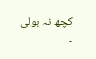کچھ نہ بولی ۔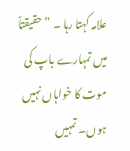علامہ کہتا رہا ۔ ”حقیقتاً میں تمہارے باپ کی موت کا خواہاں نہیں ہوں۔ تمہیں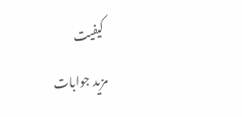کیفیت
مزید جوابات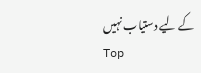کے لیے دستیاب نہیں
Top